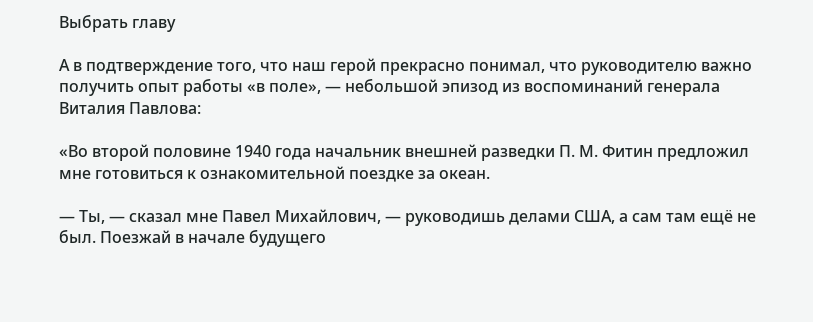Выбрать главу

А в подтверждение того, что наш герой прекрасно понимал, что руководителю важно получить опыт работы «в поле», — небольшой эпизод из воспоминаний генерала Виталия Павлова:

«Во второй половине 1940 года начальник внешней разведки П. М. Фитин предложил мне готовиться к ознакомительной поездке за океан.

— Ты, — сказал мне Павел Михайлович, — руководишь делами США, а сам там ещё не был. Поезжай в начале будущего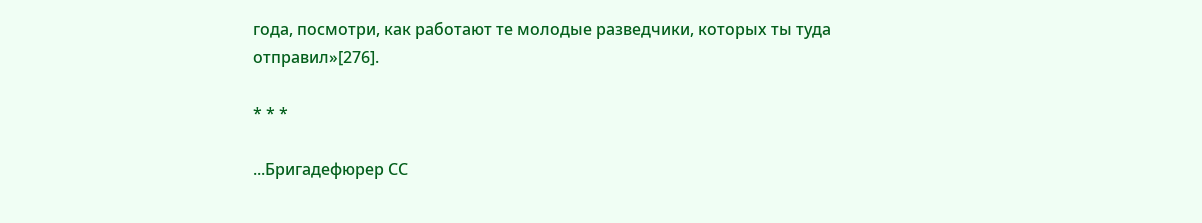года, посмотри, как работают те молодые разведчики, которых ты туда отправил»[276].

* * *

...Бригадефюрер СС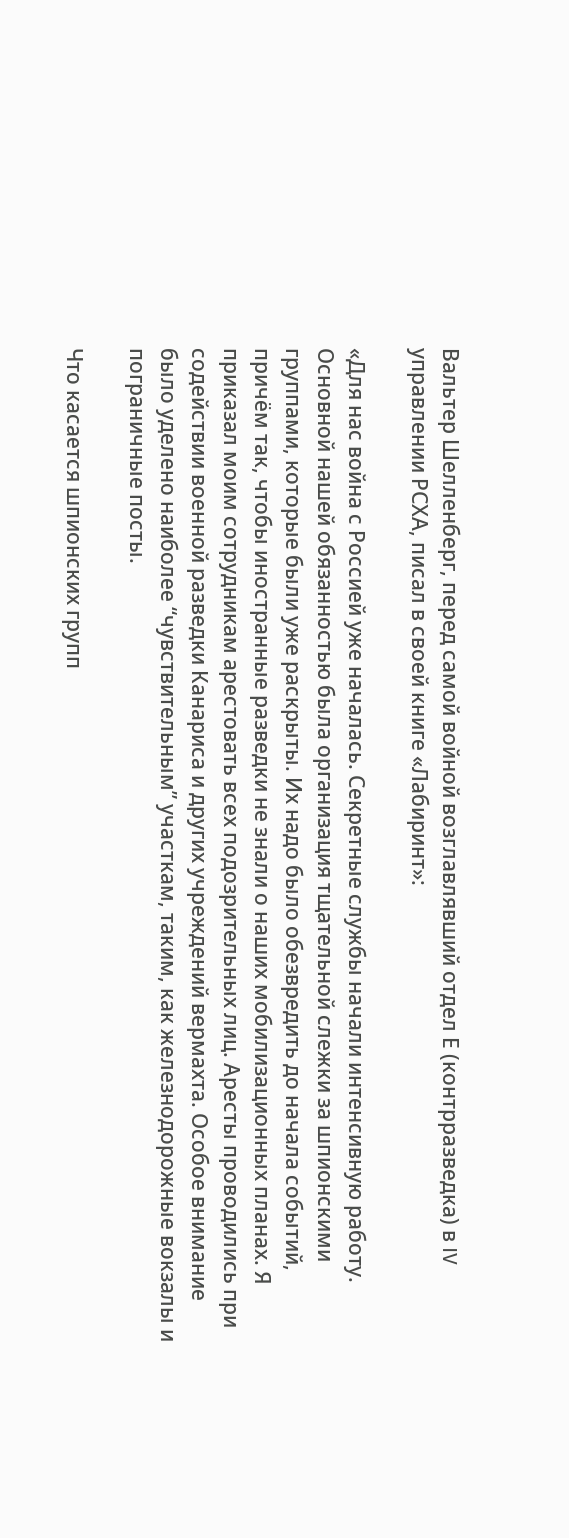Вальтер Шелленберг, перед самой войной возглавлявший отдел Е (контрразведка) в IV управлении РСХА, писал в своей книге «Лабиринт»:

«Для нас война с Россией уже началась. Секретные службы начали интенсивную работу. Основной нашей обязанностью была организация тщательной слежки за шпионскими группами, которые были уже раскрыты. Их надо было обезвредить до начала событий, причём так, чтобы иностранные разведки не знали о наших мобилизационных планах. Я приказал моим сотрудникам арестовать всех подозрительных лиц. Аресты проводились при содействии военной разведки Канариса и других учреждений вермахта. Особое внимание было уделено наиболее “чувствительным” участкам, таким, как железнодорожные вокзалы и пограничные посты.

Что касается шпионских групп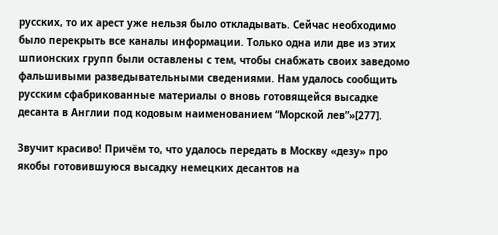русских, то их арест уже нельзя было откладывать. Сейчас необходимо было перекрыть все каналы информации. Только одна или две из этих шпионских групп были оставлены с тем, чтобы снабжать своих заведомо фальшивыми разведывательными сведениями. Нам удалось сообщить русским сфабрикованные материалы о вновь готовящейся высадке десанта в Англии под кодовым наименованием “Морской лев”»[277].

Звучит красиво! Причём то, что удалось передать в Москву «дезу» про якобы готовившуюся высадку немецких десантов на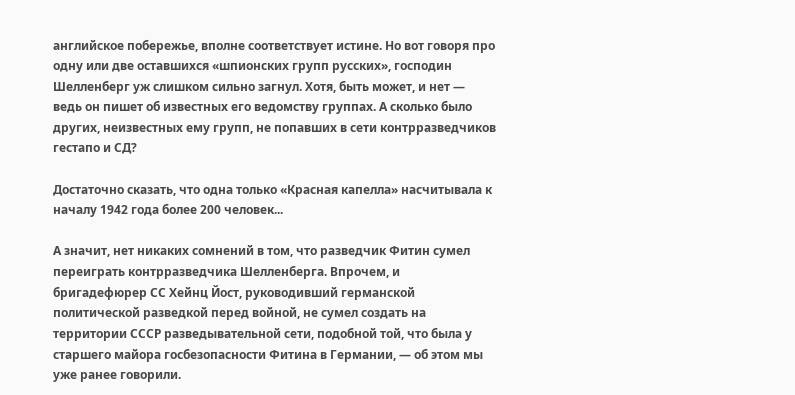английское побережье, вполне соответствует истине. Но вот говоря про одну или две оставшихся «шпионских групп русских», господин Шелленберг уж слишком сильно загнул. Хотя, быть может, и нет — ведь он пишет об известных его ведомству группах. А сколько было других, неизвестных ему групп, не попавших в сети контрразведчиков гестапо и СД?

Достаточно сказать, что одна только «Красная капелла» насчитывала к началу 1942 года более 200 человек...

А значит, нет никаких сомнений в том, что разведчик Фитин сумел переиграть контрразведчика Шелленберга. Впрочем, и бригадефюрер СС Хейнц Йост, руководивший германской политической разведкой перед войной, не сумел создать на территории СССР разведывательной сети, подобной той, что была у старшего майора госбезопасности Фитина в Германии, — об этом мы уже ранее говорили.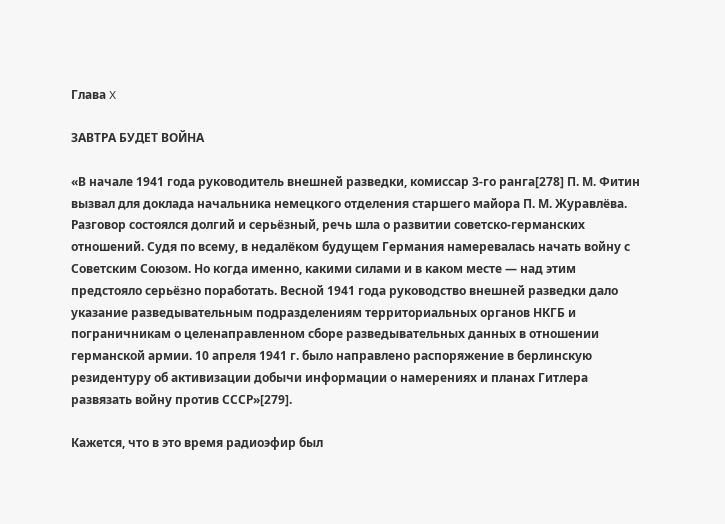Глава X

ЗАВТРА БУДЕТ ВОЙНА

«В начале 1941 года руководитель внешней разведки, комиссар 3-го ранга[278] П. М. Фитин вызвал для доклада начальника немецкого отделения старшего майора П. М. Журавлёва. Разговор состоялся долгий и серьёзный, речь шла о развитии советско-германских отношений. Судя по всему, в недалёком будущем Германия намеревалась начать войну с Советским Союзом. Но когда именно, какими силами и в каком месте — над этим предстояло серьёзно поработать. Весной 1941 года руководство внешней разведки дало указание разведывательным подразделениям территориальных органов НКГБ и пограничникам о целенаправленном сборе разведывательных данных в отношении германской армии. 10 апреля 1941 г. было направлено распоряжение в берлинскую резидентуру об активизации добычи информации о намерениях и планах Гитлера развязать войну против СССР»[279].

Кажется, что в это время радиоэфир был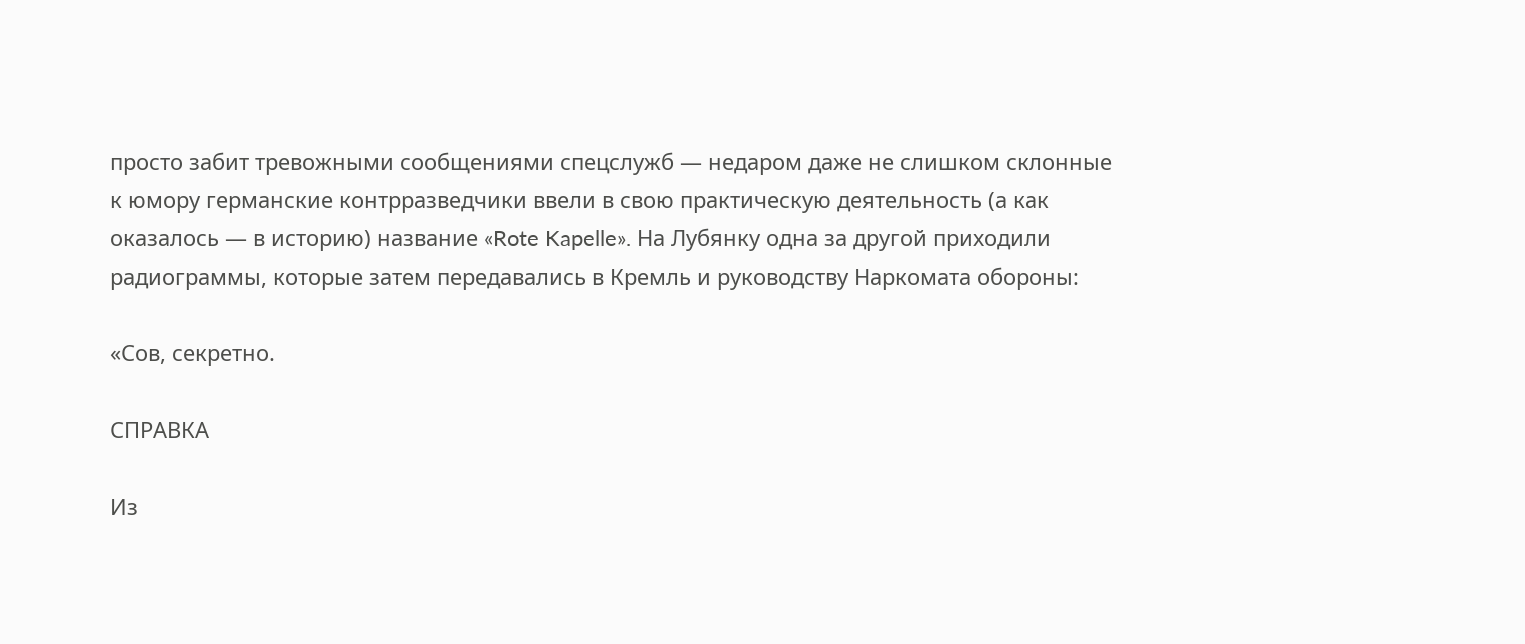просто забит тревожными сообщениями спецслужб — недаром даже не слишком склонные к юмору германские контрразведчики ввели в свою практическую деятельность (а как оказалось — в историю) название «Rote Kapelle». На Лубянку одна за другой приходили радиограммы, которые затем передавались в Кремль и руководству Наркомата обороны:

«Сов, секретно.

СПРАВКА

Из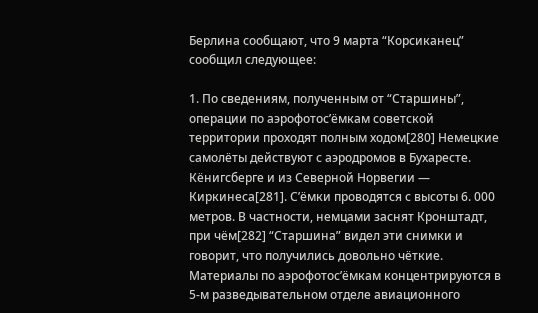Берлина сообщают, что 9 марта “Корсиканец” сообщил следующее:

1. По сведениям, полученным от “Старшины”, операции по аэрофотос’ёмкам советской территории проходят полным ходом[280] Немецкие самолёты действуют с аэродромов в Бухаресте. Кёнигсберге и из Северной Норвегии — Киркинеса[281]. С’ёмки проводятся с высоты 6. 000 метров. В частности, немцами заснят Кронштадт, при чём[282] “Старшина” видел эти снимки и говорит, что получились довольно чёткие. Материалы по аэрофотос’ёмкам концентрируются в 5-м разведывательном отделе авиационного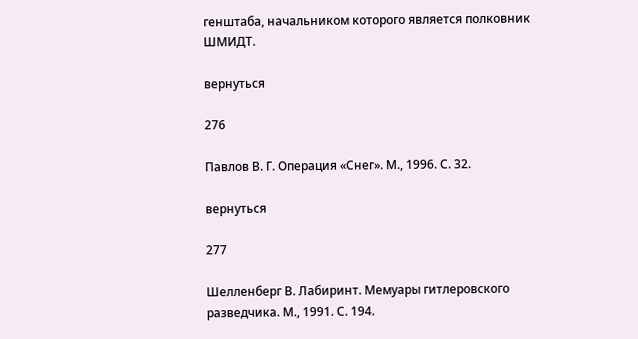генштаба, начальником которого является полковник ШМИДТ.

вернуться

276

Павлов В. Г. Операция «Снег». М., 1996. С. 32.

вернуться

277

Шелленберг В. Лабиринт. Мемуары гитлеровского разведчика. М., 1991. С. 194.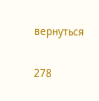вернуться

278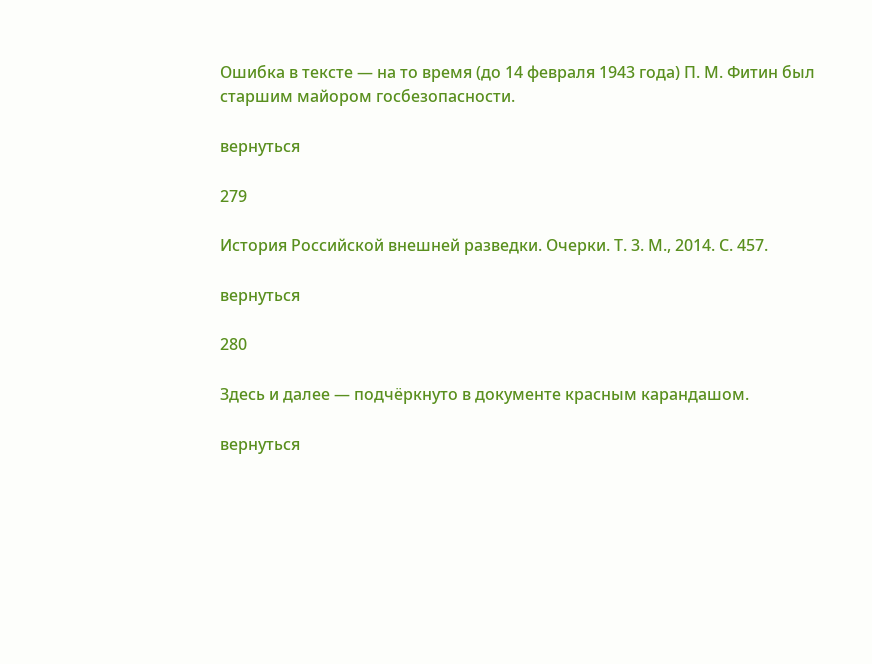Ошибка в тексте — на то время (до 14 февраля 1943 года) П. М. Фитин был старшим майором госбезопасности.

вернуться

279

История Российской внешней разведки. Очерки. Т. 3. М., 2014. С. 457.

вернуться

280

Здесь и далее — подчёркнуто в документе красным карандашом.

вернуться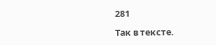281

Так в тексте.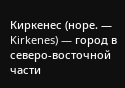Киркенес (норе. — Kirkenes) — город в северо-восточной части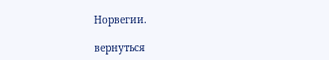Норвегии.

вернуться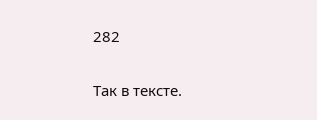282

Так в тексте.